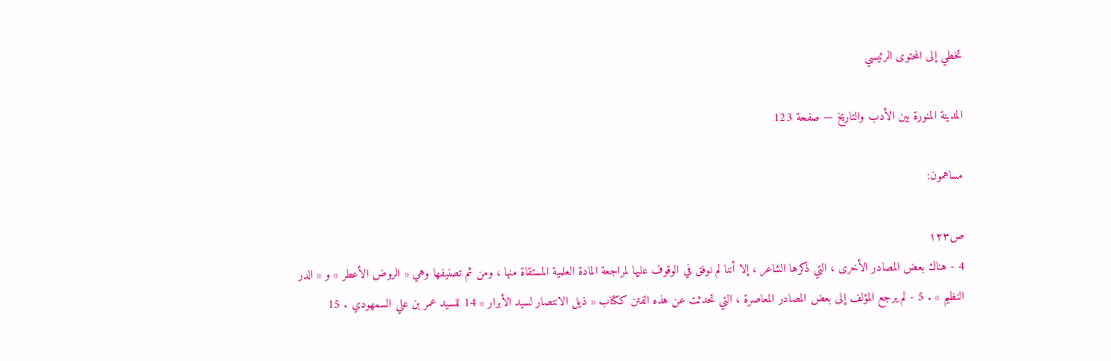تخطي إلى المحتوى الرئيسي

المدينة المنورة بين الأدب والتاريخ — صفحة 123

مساهمون:

ص١٢٣
4 - هناك بعض المصادر الأخرى ، التي ذكرها الشاعر ، إلا أننا لم نوفق في الوقوف عليها لمراجعة المادة العلمية المستقاة منها ، ومن ثم تصنيفها وهي « الروض الأعطر » و « الدر النظيم » . 5 - لم يرجع المؤلف إلى بعض المصادر المعاصرة ، التي تحدثت عن هذه الفتن ككتاب « ذيل الانتصار لسيد الأبرار » 14 للسيد عمر بن علي السمهودي . 15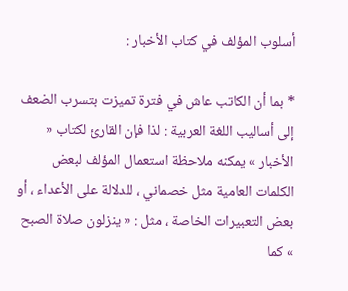أسلوب المؤلف في كتاب الأخبار :

* بما أن الكاتب عاش في فترة تميزت بتسرب الضعف إلى أساليب اللغة العربية : لذا فإن القارئ لكتاب « الأخبار » يمكنه ملاحظة استعمال المؤلف لبعض الكلمات العامية مثل خصماني ، للدلالة على الأعداء ، أو بعض التعبيرات الخاصة ، مثل : « ينزلون صلاة الصبح » كما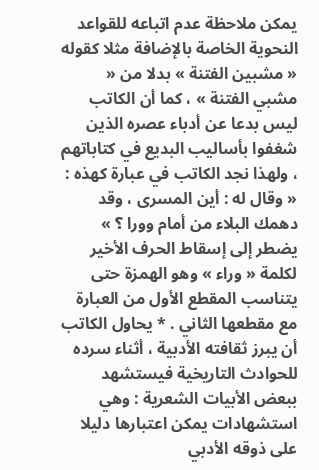يمكن ملاحظة عدم اتباعه للقواعد النحوية الخاصة بالإضافة مثلا كقوله « مشبين الفتنة » بدلا من « مشبي الفتنة » ، كما أن الكاتب ليس بدعا عن أدباء عصره الذين شغفوا بأساليب البديع في كتاباتهم ، ولهذا نجد الكاتب في عبارة كهذه : « وقال له : أين المسرى ، وقد دهمك البلاء من أمام وورا ؟ » يضطر إلى إسقاط الحرف الأخير لكلمة « وراء » وهو الهمزة حتى يتناسب المقطع الأول من العبارة مع مقطعها الثاني . * يحاول الكاتب أن يبرز ثقافته الأدبية ، أثناء سرده للحوادث التاريخية فيستشهد ببعض الأبيات الشعرية : وهي استشهادات يمكن اعتبارها دليلا على ذوقه الأدبي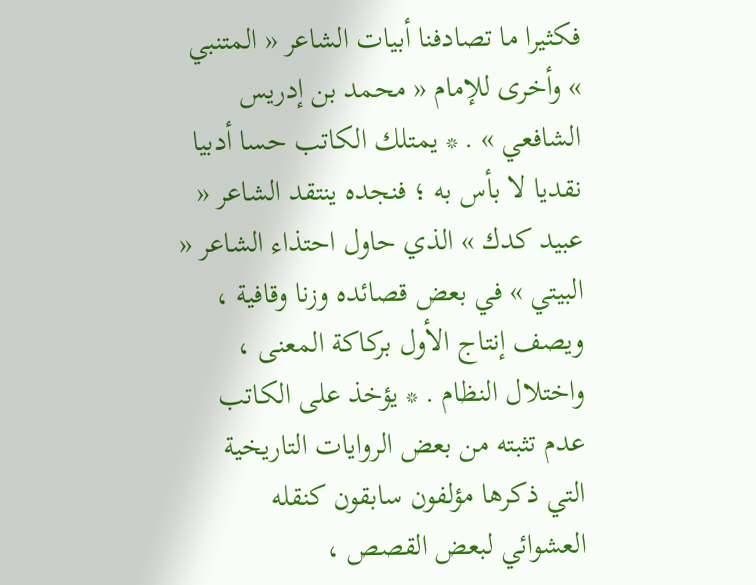فكثيرا ما تصادفنا أبيات الشاعر « المتنبي » وأخرى للإمام « محمد بن إدريس الشافعي » . * يمتلك الكاتب حسا أدبيا نقديا لا بأس به ؛ فنجده ينتقد الشاعر « عبيد كدك » الذي حاول احتذاء الشاعر « البيتي » في بعض قصائده وزنا وقافية ، ويصف إنتاج الأول بركاكة المعنى ، واختلال النظام . * يؤخذ على الكاتب عدم تثبته من بعض الروايات التاريخية التي ذكرها مؤلفون سابقون كنقله العشوائي لبعض القصص ،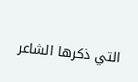التي ذكرها الشاعر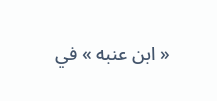« ابن عنبه » في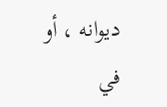ديوانه ، أو في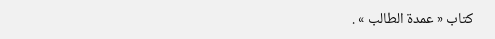كتاب « عمدة الطالب » .